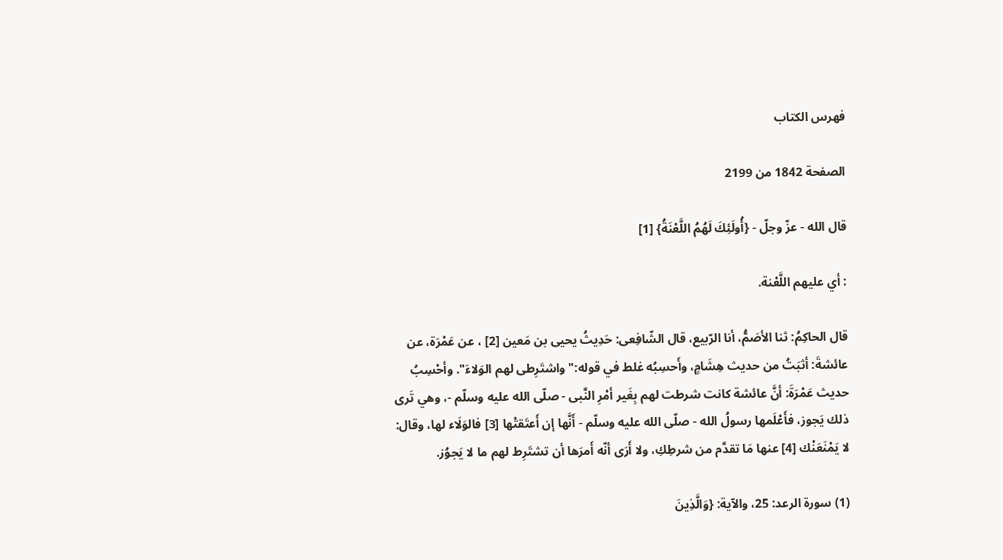فهرس الكتاب

الصفحة 1842 من 2199

قال الله - عزّ وجلّ - {أُولَئِكَ لَهُمُ اللَّعْنَةُ} [1]

: أي عليهم اللَّعْنة.

قال الحاكِمُ: ثنا الأصَمُّ، أنا الرّبيع، قال الشّافِعى: حَدِيثُ يحيى بن مَعين [2] ، عن عَمْرَة، عن عائشةَ: أثبَتُ من حديث هِشَامٍ، وأَحسِبُه غلط في قوله:"واشتَرِطى لهم الوَلاءَ". وأحْسِبُ حديث عَمْرَةَ: أنَّ عائشة كانت شرطت لهم بِغَير أمْرِ النَّبى - صلّى الله عليه وسلّم -، وهي تَرى ذلك يَجوز، فأَعْلَمها رسولُ الله - صلّى الله عليه وسلّم - أَنَّها إن أَعتَقتْها [3] فالوَلَاء لها، وقال: لا يَمْنَعَنْك [4] عنها مَا تقدَّم من شرطِكِ، ولا أَرَى أنّه أَمرَها أن تشتَرِط لهم ما لا يَجوُز.

(1) سورة الرعد: 25، والآية: {وَالَّذِينَ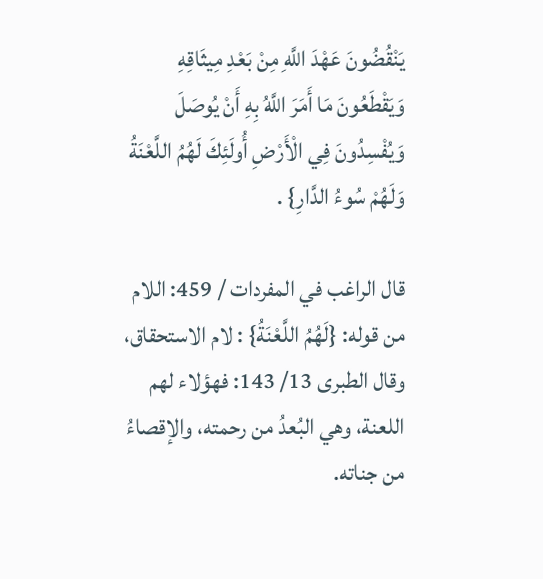يَنْقُضُونَ عَهْدَ اللَّهِ مِنْ بَعْدِ مِيثَاقِهِ وَيَقْطَعُونَ مَا أَمَرَ اللَّهُ بِهِ أَنْ يُوصَلَ وَيُفْسِدُونَ فِي الْأَرْضِ أُولَئِكَ لَهُمُ اللَّعْنَةُ وَلَهُمْ سُوءُ الدَّارِ} .

قال الراغب في المفردات / 459: اللام من قوله: {لَهُمُ اللَّعْنَةُ} : لام الاستحقاق، وقال الطبرى 13/ 143: فهؤلاء لهم اللعنة، وهي البُعدُ من رحمته، والإقصاءُ من جناته.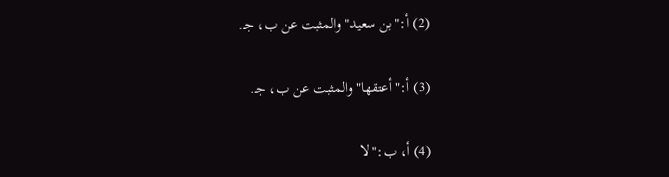(2) أ:"بن سعيد"والمثبت عن ب، جـ.

(3) أ:"أعتقها"والمثبت عن ب، جـ.

(4) أ، ب:"لا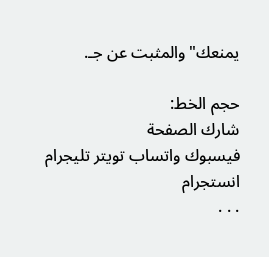يمنعك"والمثبت عن جـ.

حجم الخط:
شارك الصفحة
فيسبوك واتساب تويتر تليجرام انستجرام
. . .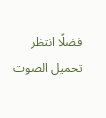فضلًا انتظر تحميل الصوت